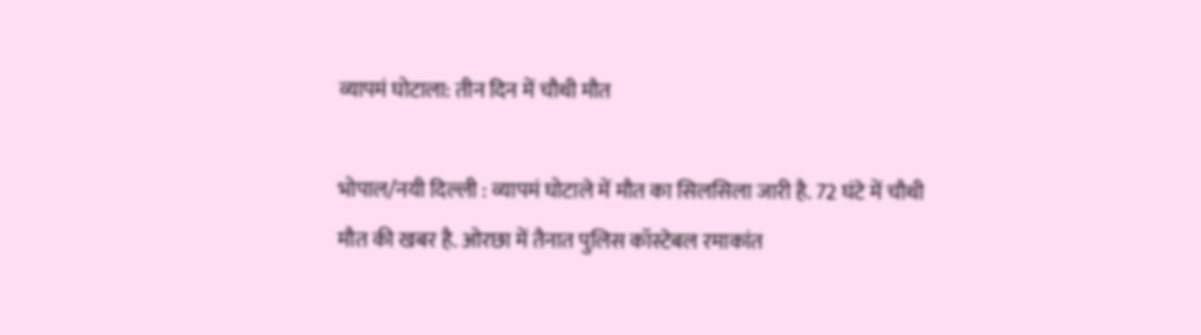व्यापमं घोटाला: तीन दिन में चौथी मौत

भोपाल/नयी दिल्ली : व्यापमं घोटाले में मौत का सिलसिला जारी है. 72 घंटे में चौथी मौत की खबर है. ओरछा में तैनात पुलिस कॉस्टेबल रमाकांत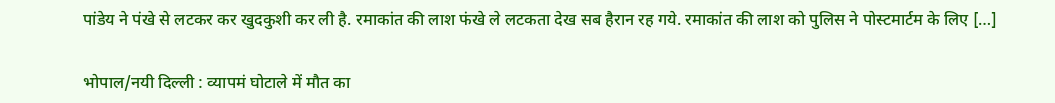पांडेय ने पंखे से लटकर कर खुदकुशी कर ली है. रमाकांत की लाश फंखे ले लटकता देख सब हैरान रह गये. रमाकांत की लाश को पुलिस ने पोस्टमार्टम के लिए […]

भोपाल/नयी दिल्ली : व्यापमं घोटाले में मौत का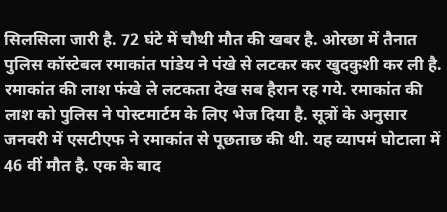सिलसिला जारी है. 72 घंटे में चौथी मौत की खबर है. ओरछा में तैनात पुलिस कॉस्टेबल रमाकांत पांडेय ने पंखे से लटकर कर खुदकुशी कर ली है. रमाकांत की लाश फंखे ले लटकता देख सब हैरान रह गये. रमाकांत की लाश को पुलिस ने पोस्टमार्टम के लिए भेज दिया है. सूत्रों के अनुसार जनवरी में एसटीएफ ने रमाकांत से पूछताछ की थी. यह व्यापमं घोटाला में 46 वीं मौत है. एक के बाद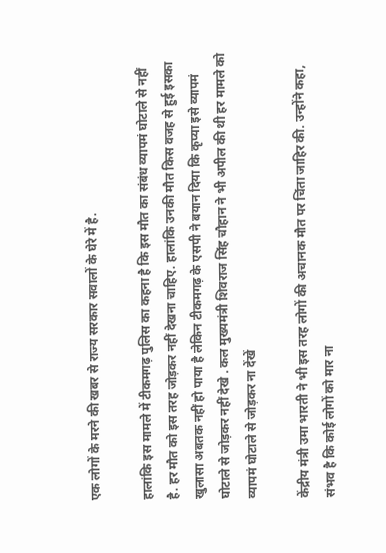एक लोगों के मरने की खबर से राज्य सरकार सवालों के घेरे में है.

हालांकि इस मामले में टीकमगढ़ पुलिस का कहना है कि इस मौत का संबंध व्यापमं घोटाले से नहीं है. हर मौत को इस तरह जोड़कर नहीं देखना चाहिए. हालांकि उनकी मौत किस वजह से हुई इसका खुलासा अबतक नहीं हो पाया है लेकिन टीकमगढ़ के एसपी ने बयान दिया कि कृप्या इसे व्यापमं घोटाले से जोड़कर नहीं देखे . कल मुख्यमंत्री शिवराज सिंह चौहान ने भी अपील की थी हर मामले को व्यापमं घोटाले से जोड़कर ना देंखें

केंद्रीय मंत्री उमा भारती ने भी इस तरह लोगों की अचानक मौत पर चिंता जाहिर की. उन्होंने कहा, संभव है कि कोई लोगों को मार ना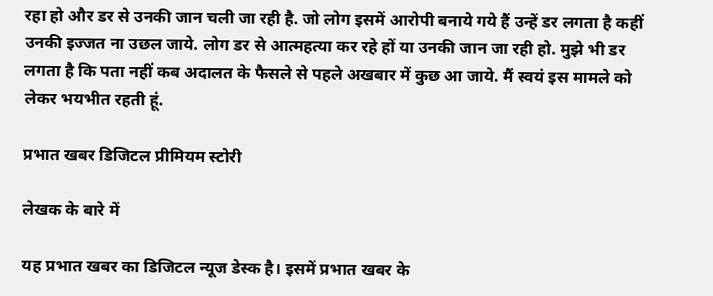रहा हो और डर से उनकी जान चली जा रही है. जो लोग इसमें आरोपी बनाये गये हैं उन्हें डर लगता है कहीं उनकी इज्जत ना उछल जाये. लोग डर से आत्महत्या कर रहे हों या उनकी जान जा रही हो. मुझे भी डर लगता है कि पता नहीं कब अदालत के फैसले से पहले अखबार में कुछ आ जाये. मैं स्वयं इस मामले को लेकर भयभीत रहती हूं.

प्रभात खबर डिजिटल प्रीमियम स्टोरी

लेखक के बारे में

यह प्रभात खबर का डिजिटल न्यूज डेस्क है। इसमें प्रभात खबर के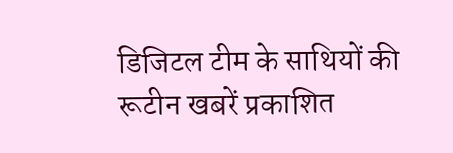डिजिटल टीम के साथियों की रूटीन खबरें प्रकाशित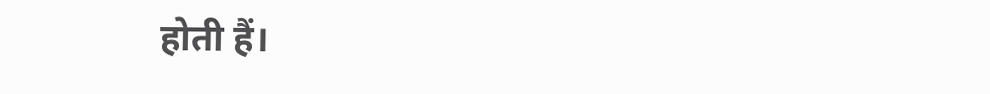होती हैं।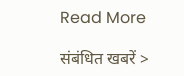Read More

संबंधित खबरें >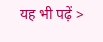यह भी पढ़ें >